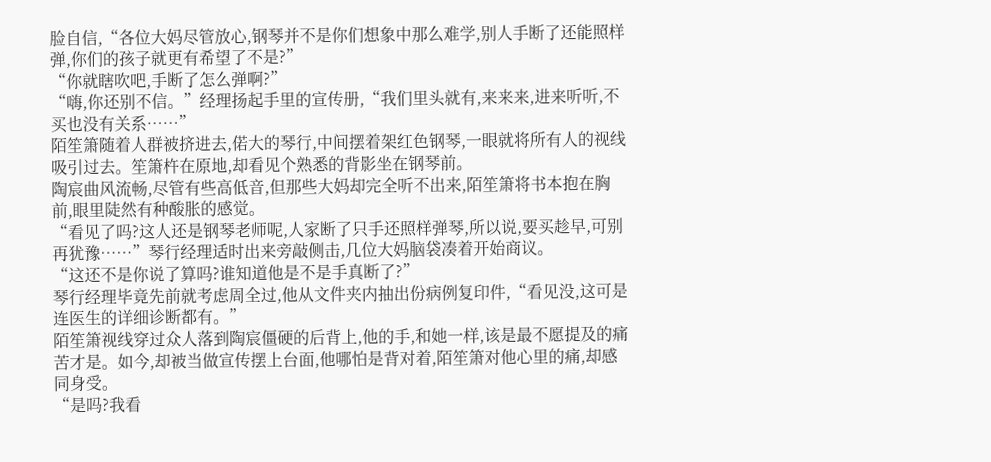脸自信,“各位大妈尽管放心,钢琴并不是你们想象中那么难学,别人手断了还能照样弹,你们的孩子就更有希望了不是?”
“你就瞎吹吧,手断了怎么弹啊?”
“嗨,你还别不信。”经理扬起手里的宣传册,“我们里头就有,来来来,进来听听,不买也没有关系……”
陌笙箫随着人群被挤进去,偌大的琴行,中间摆着架红色钢琴,一眼就将所有人的视线吸引过去。笙箫杵在原地,却看见个熟悉的背影坐在钢琴前。
陶宸曲风流畅,尽管有些高低音,但那些大妈却完全听不出来,陌笙箫将书本抱在胸前,眼里陡然有种酸胀的感觉。
“看见了吗?这人还是钢琴老师呢,人家断了只手还照样弹琴,所以说,要买趁早,可别再犹豫……”琴行经理适时出来旁敲侧击,几位大妈脑袋凑着开始商议。
“这还不是你说了算吗?谁知道他是不是手真断了?”
琴行经理毕竟先前就考虑周全过,他从文件夹内抽出份病例复印件,“看见没,这可是连医生的详细诊断都有。”
陌笙箫视线穿过众人落到陶宸僵硬的后背上,他的手,和她一样,该是最不愿提及的痛苦才是。如今,却被当做宣传摆上台面,他哪怕是背对着,陌笙箫对他心里的痛,却感同身受。
“是吗?我看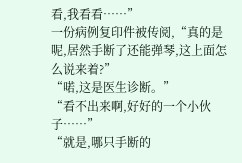看,我看看……”
一份病例复印件被传阅,“真的是呢,居然手断了还能弹琴,这上面怎么说来着?”
“喏,这是医生诊断。”
“看不出来啊,好好的一个小伙子……”
“就是,哪只手断的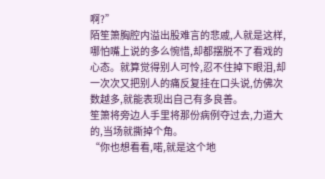啊?”
陌笙箫胸腔内溢出股难言的悲戚,人就是这样,哪怕嘴上说的多么惋惜,却都摆脱不了看戏的心态。就算觉得别人可怜,忍不住掉下眼泪,却一次次又把别人的痛反复挂在口头说,仿佛次数越多,就能表现出自己有多良善。
笙箫将旁边人手里将那份病例夺过去,力道大的,当场就撕掉个角。
“你也想看看,喏,就是这个地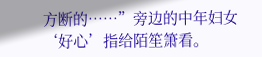方断的……”旁边的中年妇女‘好心’指给陌笙箫看。